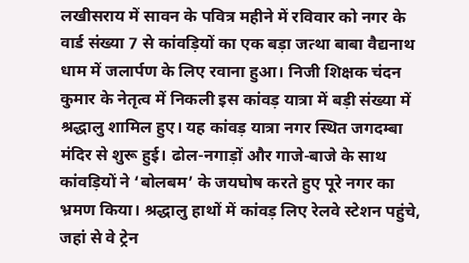लखीसराय में सावन के पवित्र महीने में रविवार को नगर के वार्ड संख्या 7 से कांवड़ियों का एक बड़ा जत्था बाबा वैद्यनाथ धाम में जलार्पण के लिए रवाना हुआ। निजी शिक्षक चंदन कुमार के नेतृत्व में निकली इस कांवड़ यात्रा में बड़ी संख्या में श्रद्धालु शामिल हुए। यह कांवड़ यात्रा नगर स्थित जगदम्बा मंदिर से शुरू हुई। ढोल-नगाड़ों और गाजे-बाजे के साथ कांवड़ियों ने ‘बोलबम’ के जयघोष करते हुए पूरे नगर का भ्रमण किया। श्रद्धालु हाथों में कांवड़ लिए रेलवे स्टेशन पहुंचे, जहां से वे ट्रेन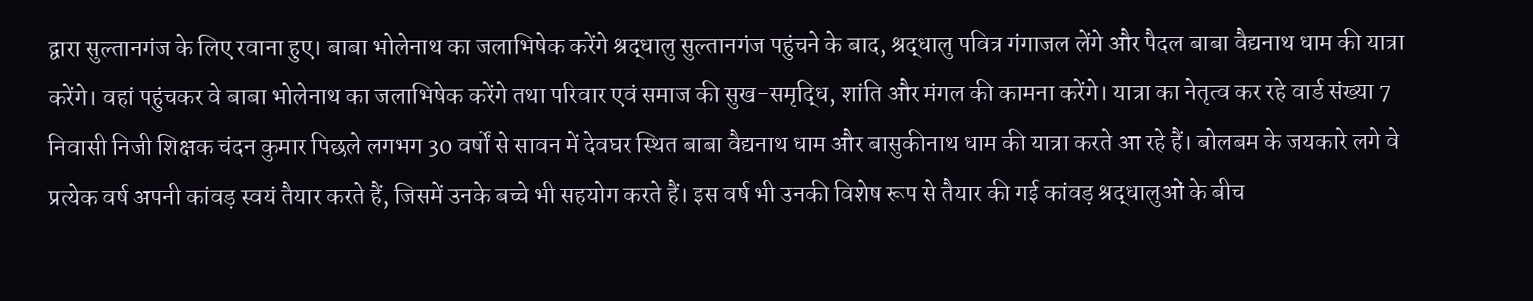द्वारा सुल्तानगंज के लिए रवाना हुए। बाबा भोलेनाथ का जलाभिषेक करेंगे श्रद्धालु सुल्तानगंज पहुंचने के बाद, श्रद्धालु पवित्र गंगाजल लेंगे और पैदल बाबा वैद्यनाथ धाम की यात्रा करेंगे। वहां पहुंचकर वे बाबा भोलेनाथ का जलाभिषेक करेंगे तथा परिवार एवं समाज की सुख-समृद्धि, शांति और मंगल की कामना करेंगे। यात्रा का नेतृत्व कर रहे वार्ड संख्या 7 निवासी निजी शिक्षक चंदन कुमार पिछले लगभग 30 वर्षों से सावन में देवघर स्थित बाबा वैद्यनाथ धाम और बासुकीनाथ धाम की यात्रा करते आ रहे हैं। बोलबम के जयकारे लगे वे प्रत्येक वर्ष अपनी कांवड़ स्वयं तैयार करते हैं, जिसमें उनके बच्चे भी सहयोग करते हैं। इस वर्ष भी उनकी विशेष रूप से तैयार की गई कांवड़ श्रद्धालुओं के बीच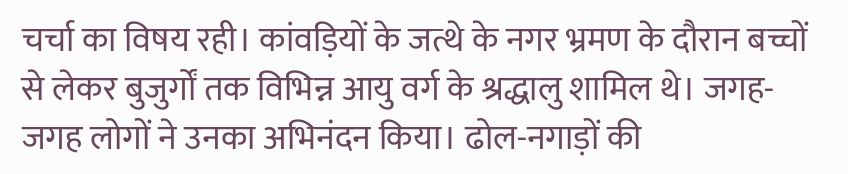चर्चा का विषय रही। कांवड़ियों के जत्थे के नगर भ्रमण के दौरान बच्चों से लेकर बुजुर्गों तक विभिन्न आयु वर्ग के श्रद्धालु शामिल थे। जगह-जगह लोगों ने उनका अभिनंदन किया। ढोल-नगाड़ों की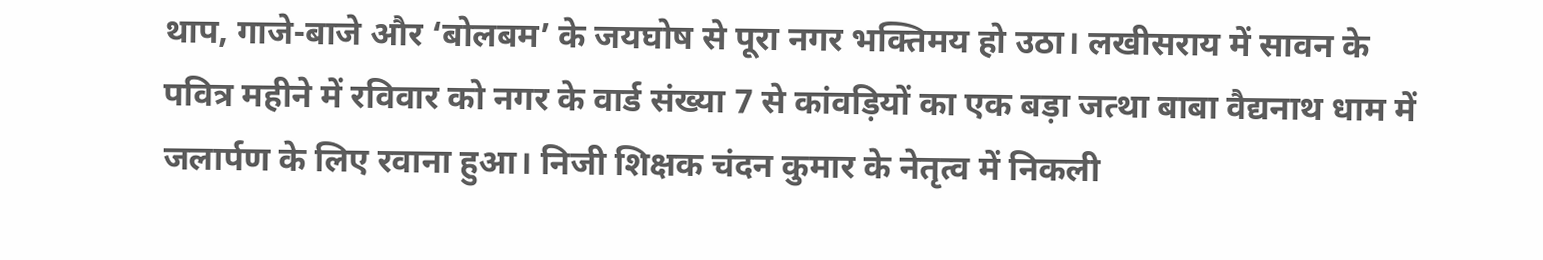थाप, गाजे-बाजे और ‘बोलबम’ के जयघोष से पूरा नगर भक्तिमय हो उठा। लखीसराय में सावन के पवित्र महीने में रविवार को नगर के वार्ड संख्या 7 से कांवड़ियों का एक बड़ा जत्था बाबा वैद्यनाथ धाम में जलार्पण के लिए रवाना हुआ। निजी शिक्षक चंदन कुमार के नेतृत्व में निकली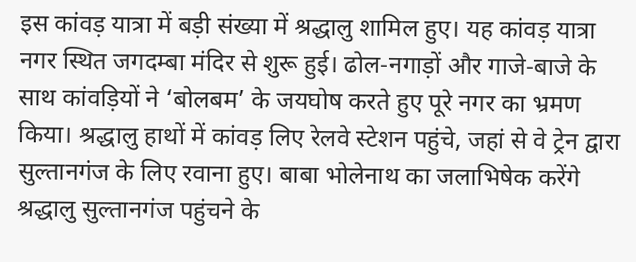इस कांवड़ यात्रा में बड़ी संख्या में श्रद्धालु शामिल हुए। यह कांवड़ यात्रा नगर स्थित जगदम्बा मंदिर से शुरू हुई। ढोल-नगाड़ों और गाजे-बाजे के साथ कांवड़ियों ने ‘बोलबम’ के जयघोष करते हुए पूरे नगर का भ्रमण किया। श्रद्धालु हाथों में कांवड़ लिए रेलवे स्टेशन पहुंचे, जहां से वे ट्रेन द्वारा सुल्तानगंज के लिए रवाना हुए। बाबा भोलेनाथ का जलाभिषेक करेंगे श्रद्धालु सुल्तानगंज पहुंचने के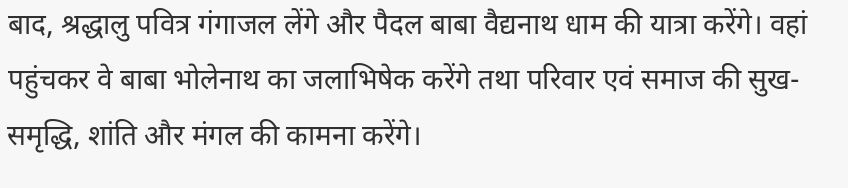बाद, श्रद्धालु पवित्र गंगाजल लेंगे और पैदल बाबा वैद्यनाथ धाम की यात्रा करेंगे। वहां पहुंचकर वे बाबा भोलेनाथ का जलाभिषेक करेंगे तथा परिवार एवं समाज की सुख-समृद्धि, शांति और मंगल की कामना करेंगे।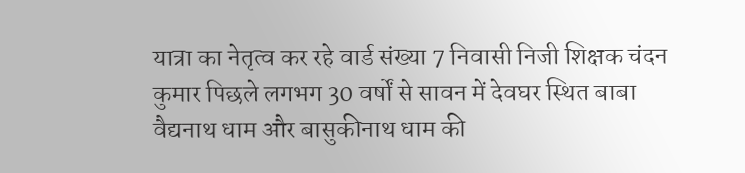यात्रा का नेतृत्व कर रहे वार्ड संख्या 7 निवासी निजी शिक्षक चंदन कुमार पिछले लगभग 30 वर्षों से सावन में देवघर स्थित बाबा वैद्यनाथ धाम और बासुकीनाथ धाम की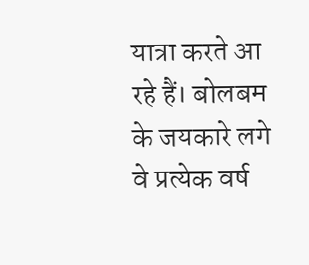यात्रा करते आ रहे हैं। बोलबम के जयकारे लगे वे प्रत्येक वर्ष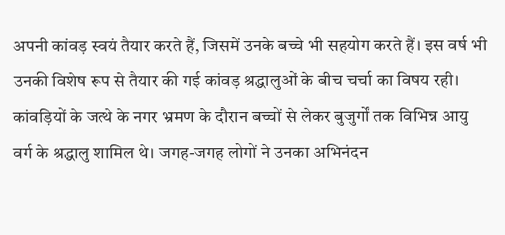अपनी कांवड़ स्वयं तैयार करते हैं, जिसमें उनके बच्चे भी सहयोग करते हैं। इस वर्ष भी उनकी विशेष रूप से तैयार की गई कांवड़ श्रद्धालुओं के बीच चर्चा का विषय रही। कांवड़ियों के जत्थे के नगर भ्रमण के दौरान बच्चों से लेकर बुजुर्गों तक विभिन्न आयु वर्ग के श्रद्धालु शामिल थे। जगह-जगह लोगों ने उनका अभिनंदन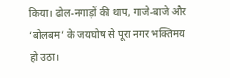किया। ढोल-नगाड़ों की थाप, गाजे-बाजे और ‘बोलबम’ के जयघोष से पूरा नगर भक्तिमय हो उठा।